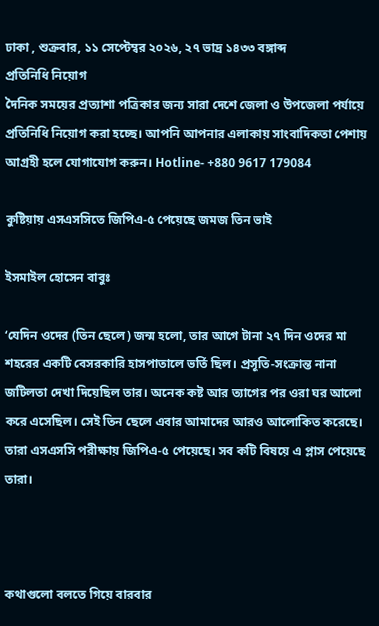ঢাকা , শুক্রবার, ১১ সেপ্টেম্বর ২০২৬, ২৭ ভাদ্র ১৪৩৩ বঙ্গাব্দ
প্রতিনিধি নিয়োগ
দৈনিক সময়ের প্রত্যাশা পত্রিকার জন্য সারা দেশে জেলা ও উপজেলা পর্যায়ে প্রতিনিধি নিয়োগ করা হচ্ছে। আপনি আপনার এলাকায় সাংবাদিকতা পেশায় আগ্রহী হলে যোগাযোগ করুন। Hotline- +880 9617 179084

কুষ্টিয়ায় এসএসসিতে জিপিএ-৫ পেয়েছে জমজ তিন ভাই

ইসমাইল হোসেন বাবুঃ

‘যেদিন ওদের (তিন ছেলে) জন্ম হলো, তার আগে টানা ২৭ দিন ওদের মা শহরের একটি বেসরকারি হাসপাতালে ভর্তি ছিল। প্রসূতি-সংক্রান্ত নানা জটিলতা দেখা দিয়েছিল তার। অনেক কষ্ট আর ত্যাগের পর ওরা ঘর আলো করে এসেছিল। সেই তিন ছেলে এবার আমাদের আরও আলোকিত করেছে। তারা এসএসসি পরীক্ষায় জিপিএ-৫ পেয়েছে। সব কটি বিষয়ে এ প্লাস পেয়েছে তারা।



কথাগুলো বলতে গিয়ে বারবার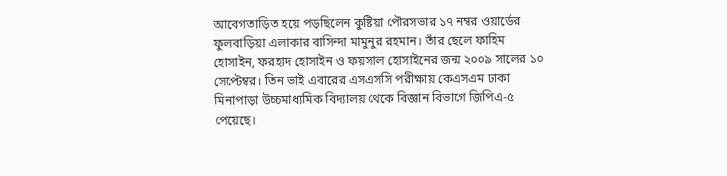আবেগতাড়িত হয়ে পড়ছিলেন কুষ্টিয়া পৌরসভার ১৭ নম্বর ওয়ার্ডের ফুলবাড়িয়া এলাকার বাসিন্দা মামুনুর রহমান। তাঁর ছেলে ফাহিম হোসাইন, ফরহাদ হোসাইন ও ফয়সাল হোসাইনের জন্ম ২০০৯ সালের ১০ সেপ্টেম্বর। তিন ভাই এবারের এসএসসি পরীক্ষায় কেএসএম ঢাকা মিনাপাড়া উচ্চমাধ্যমিক বিদ্যালয় থেকে বিজ্ঞান বিভাগে জিপিএ-৫ পেয়েছে।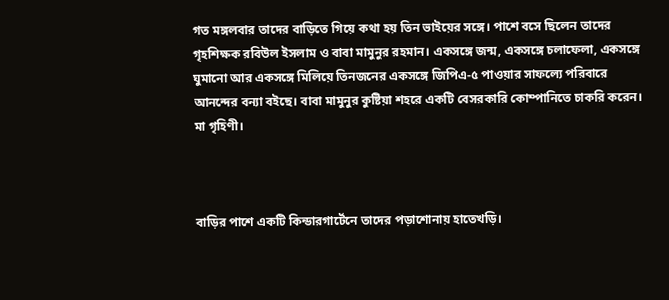গত মঙ্গলবার তাদের বাড়িতে গিয়ে কথা হয় তিন ভাইয়ের সঙ্গে। পাশে বসে ছিলেন তাদের গৃহশিক্ষক রবিউল ইসলাম ও বাবা মামুনুর রহমান। একসঙ্গে জন্ম, একসঙ্গে চলাফেলা, একসঙ্গে ঘুমানো আর একসঙ্গে মিলিয়ে তিনজনের একসঙ্গে জিপিএ-৫ পাওয়ার সাফল্যে পরিবারে আনন্দের বন্যা বইছে। বাবা মামুনুর কুষ্টিয়া শহরে একটি বেসরকারি কোম্পানিতে চাকরি করেন। মা গৃহিণী।



বাড়ির পাশে একটি কিন্ডারগার্টেনে তাদের পড়াশোনায় হাতেখড়ি।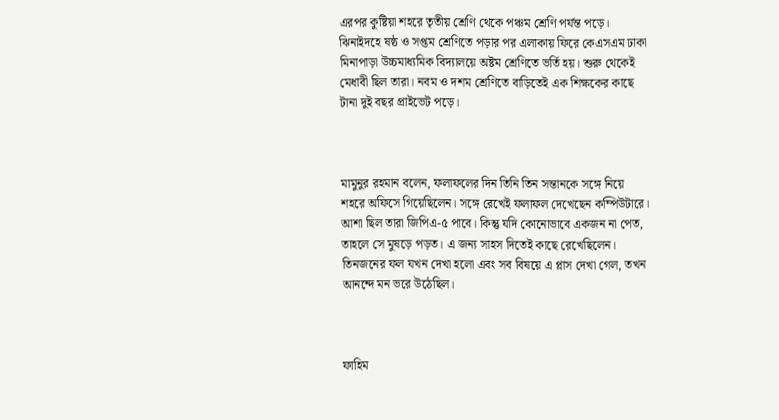এরপর কুষ্টিয়া শহরে তৃতীয় শ্রেণি থেকে পঞ্চম শ্রেণি পর্যন্ত পড়ে। ঝিনাইদহে ষষ্ঠ ও সপ্তম শ্রেণিতে পড়ার পর এলাকায় ফিরে কেএসএম ঢাকা মিনাপাড়া উচ্চমাধ্যমিক বিদ্যালয়ে অষ্টম শ্রেণিতে ভর্তি হয়। শুরু থেকেই মেধাবী ছিল তারা। নবম ও দশম শ্রেণিতে বাড়িতেই এক শিক্ষকের কাছে টানা দুই বছর প্রাইভেট পড়ে।



মামুনুর রহমান বলেন, ফলাফলের দিন তিনি তিন সন্তানকে সঙ্গে নিয়ে শহরে অফিসে গিয়েছিলেন। সঙ্গে রেখেই ফলাফল দেখেছেন কম্পিউটারে। আশা ছিল তারা জিপিএ-৫ পাবে। কিন্তু যদি কোনোভাবে একজন না পেত, তাহলে সে মুষড়ে পড়ত। এ জন্য সাহস দিতেই কাছে রেখেছিলেন। তিনজনের ফল যখন দেখা হলো এবং সব বিষয়ে এ প্লাস দেখা গেল, তখন আনন্দে মন ভরে উঠেছিল।



ফাহিম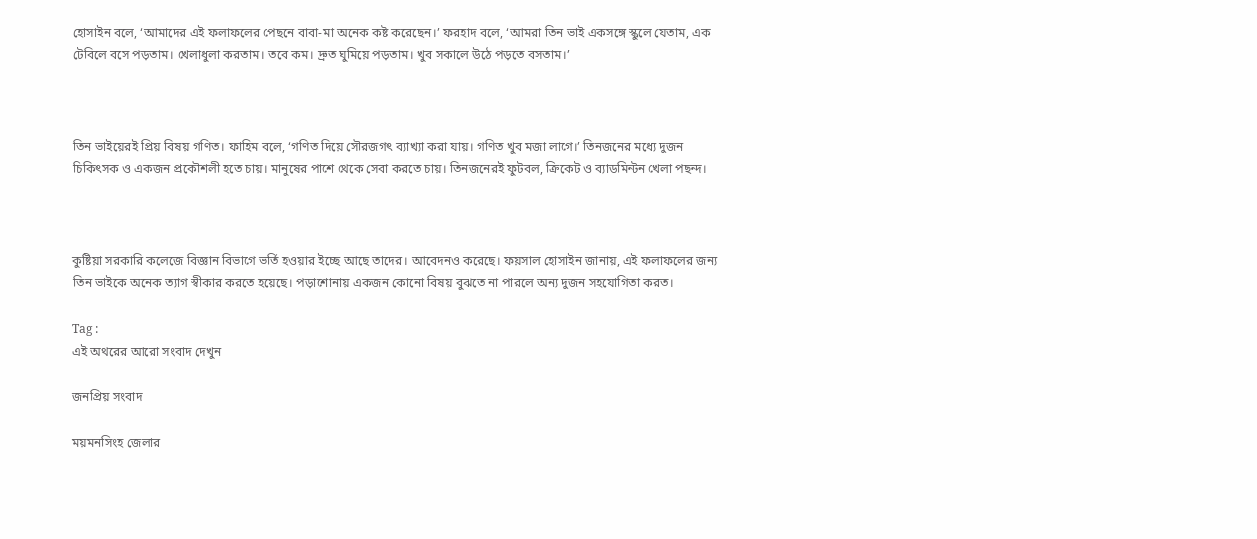হোসাইন বলে, ‘আমাদের এই ফলাফলের পেছনে বাবা-মা অনেক কষ্ট করেছেন।’ ফরহাদ বলে, ‘আমরা তিন ভাই একসঙ্গে স্কুলে যেতাম, এক টেবিলে বসে পড়তাম। খেলাধুলা করতাম। তবে কম। দ্রুত ঘুমিয়ে পড়তাম। খুব সকালে উঠে পড়তে বসতাম।’



তিন ভাইয়েরই প্রিয় বিষয় গণিত। ফাহিম বলে, ‘গণিত দিয়ে সৌরজগৎ ব্যাখ্যা করা যায়। গণিত খুব মজা লাগে।’ তিনজনের মধ্যে দুজন চিকিৎসক ও একজন প্রকৌশলী হতে চায়। মানুষের পাশে থেকে সেবা করতে চায়। তিনজনেরই ফুটবল, ক্রিকেট ও ব্যাডমিন্টন খেলা পছন্দ।



কুষ্টিয়া সরকারি কলেজে বিজ্ঞান বিভাগে ভর্তি হওয়ার ইচ্ছে আছে তাদের। আবেদনও করেছে। ফয়সাল হোসাইন জানায়, এই ফলাফলের জন্য তিন ভাইকে অনেক ত্যাগ স্বীকার করতে হয়েছে। পড়াশোনায় একজন কোনো বিষয় বুঝতে না পারলে অন্য দুজন সহযোগিতা করত।

Tag :
এই অথরের আরো সংবাদ দেখুন

জনপ্রিয় সংবাদ

ময়মনসিংহ জেলার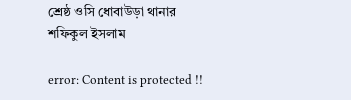শ্রেষ্ঠ ওসি ধোবাউড়া থানার শফিকুল ইসলাম

error: Content is protected !!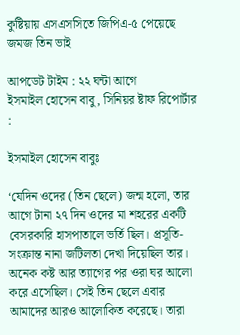কুষ্টিয়ায় এসএসসিতে জিপিএ-৫ পেয়েছে জমজ তিন ভাই

আপডেট টাইম : ২২ ঘন্টা আগে
ইসমাইল হোসেন বাবু, সিনিয়র ষ্টাফ রিপোর্টার :

ইসমাইল হোসেন বাবুঃ

‘যেদিন ওদের (তিন ছেলে) জন্ম হলো, তার আগে টানা ২৭ দিন ওদের মা শহরের একটি বেসরকারি হাসপাতালে ভর্তি ছিল। প্রসূতি-সংক্রান্ত নানা জটিলতা দেখা দিয়েছিল তার। অনেক কষ্ট আর ত্যাগের পর ওরা ঘর আলো করে এসেছিল। সেই তিন ছেলে এবার আমাদের আরও আলোকিত করেছে। তারা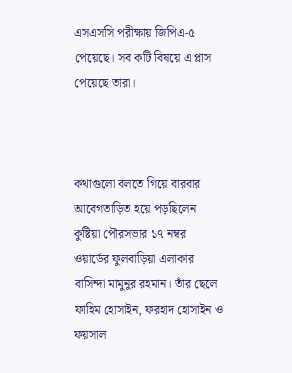এসএসসি পরীক্ষায় জিপিএ-৫ পেয়েছে। সব কটি বিষয়ে এ প্লাস পেয়েছে তারা।



কথাগুলো বলতে গিয়ে বারবার আবেগতাড়িত হয়ে পড়ছিলেন কুষ্টিয়া পৌরসভার ১৭ নম্বর ওয়ার্ডের ফুলবাড়িয়া এলাকার বাসিন্দা মামুনুর রহমান। তাঁর ছেলে ফাহিম হোসাইন, ফরহাদ হোসাইন ও ফয়সাল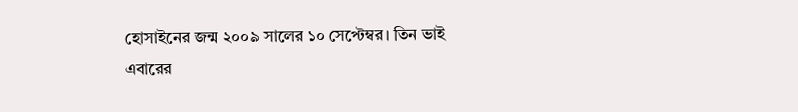হোসাইনের জন্ম ২০০৯ সালের ১০ সেপ্টেম্বর। তিন ভাই এবারের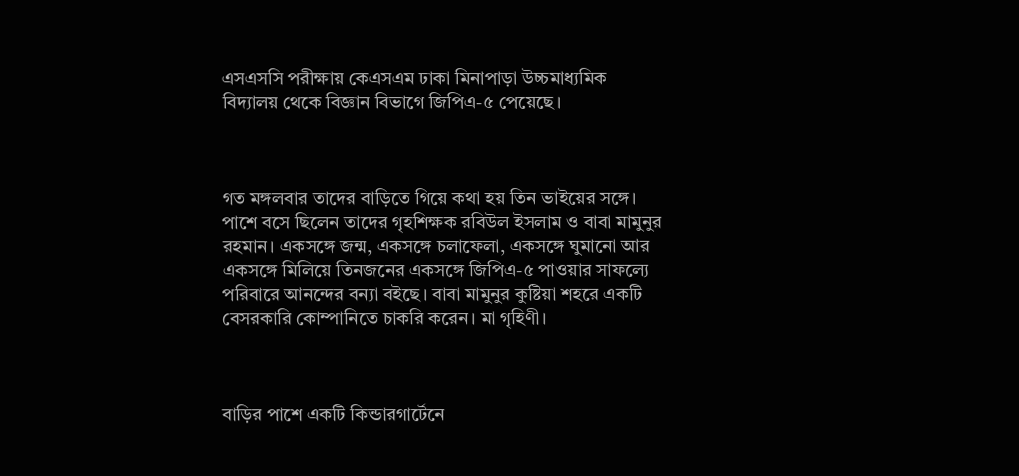এসএসসি পরীক্ষায় কেএসএম ঢাকা মিনাপাড়া উচ্চমাধ্যমিক বিদ্যালয় থেকে বিজ্ঞান বিভাগে জিপিএ-৫ পেয়েছে।



গত মঙ্গলবার তাদের বাড়িতে গিয়ে কথা হয় তিন ভাইয়ের সঙ্গে। পাশে বসে ছিলেন তাদের গৃহশিক্ষক রবিউল ইসলাম ও বাবা মামুনুর রহমান। একসঙ্গে জন্ম, একসঙ্গে চলাফেলা, একসঙ্গে ঘুমানো আর একসঙ্গে মিলিয়ে তিনজনের একসঙ্গে জিপিএ-৫ পাওয়ার সাফল্যে পরিবারে আনন্দের বন্যা বইছে। বাবা মামুনুর কুষ্টিয়া শহরে একটি বেসরকারি কোম্পানিতে চাকরি করেন। মা গৃহিণী।



বাড়ির পাশে একটি কিন্ডারগার্টেনে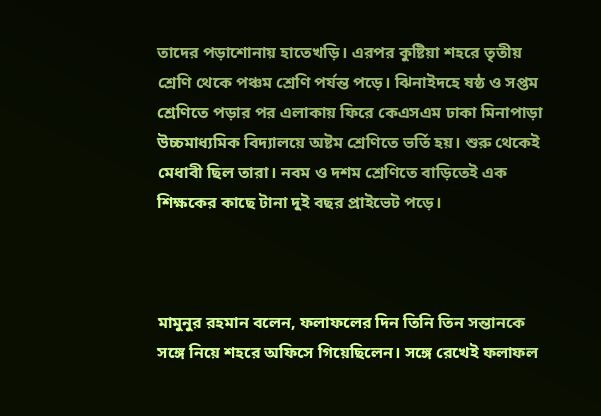তাদের পড়াশোনায় হাতেখড়ি। এরপর কুষ্টিয়া শহরে তৃতীয় শ্রেণি থেকে পঞ্চম শ্রেণি পর্যন্ত পড়ে। ঝিনাইদহে ষষ্ঠ ও সপ্তম শ্রেণিতে পড়ার পর এলাকায় ফিরে কেএসএম ঢাকা মিনাপাড়া উচ্চমাধ্যমিক বিদ্যালয়ে অষ্টম শ্রেণিতে ভর্তি হয়। শুরু থেকেই মেধাবী ছিল তারা। নবম ও দশম শ্রেণিতে বাড়িতেই এক শিক্ষকের কাছে টানা দুই বছর প্রাইভেট পড়ে।



মামুনুর রহমান বলেন, ফলাফলের দিন তিনি তিন সন্তানকে সঙ্গে নিয়ে শহরে অফিসে গিয়েছিলেন। সঙ্গে রেখেই ফলাফল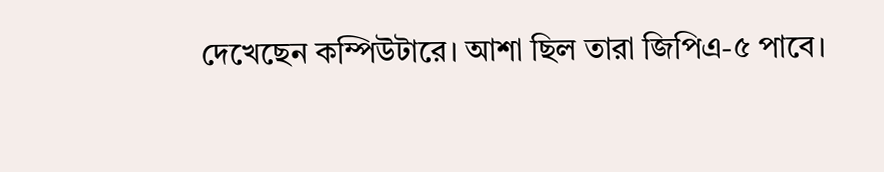দেখেছেন কম্পিউটারে। আশা ছিল তারা জিপিএ-৫ পাবে।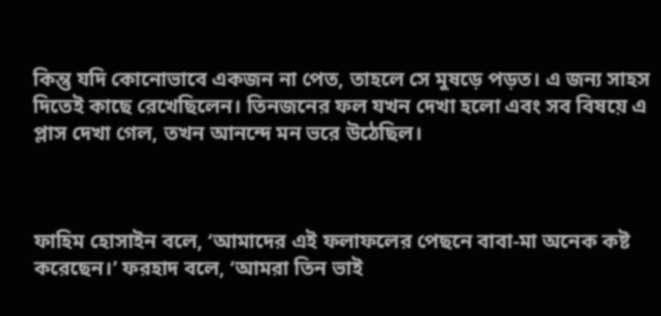কিন্তু যদি কোনোভাবে একজন না পেত, তাহলে সে মুষড়ে পড়ত। এ জন্য সাহস দিতেই কাছে রেখেছিলেন। তিনজনের ফল যখন দেখা হলো এবং সব বিষয়ে এ প্লাস দেখা গেল, তখন আনন্দে মন ভরে উঠেছিল।



ফাহিম হোসাইন বলে, ‘আমাদের এই ফলাফলের পেছনে বাবা-মা অনেক কষ্ট করেছেন।’ ফরহাদ বলে, ‘আমরা তিন ভাই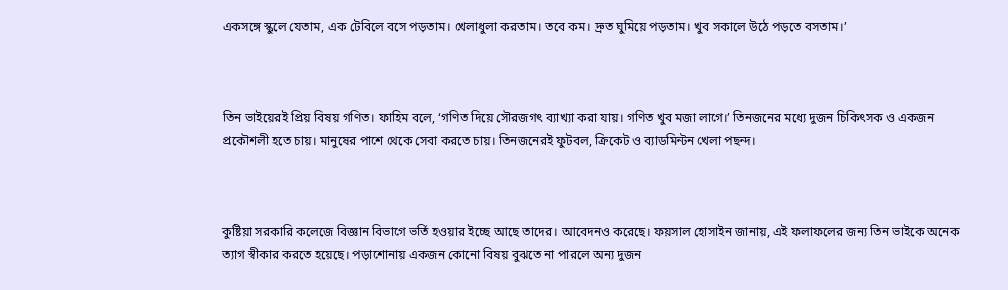একসঙ্গে স্কুলে যেতাম, এক টেবিলে বসে পড়তাম। খেলাধুলা করতাম। তবে কম। দ্রুত ঘুমিয়ে পড়তাম। খুব সকালে উঠে পড়তে বসতাম।’



তিন ভাইয়েরই প্রিয় বিষয় গণিত। ফাহিম বলে, ‘গণিত দিয়ে সৌরজগৎ ব্যাখ্যা করা যায়। গণিত খুব মজা লাগে।’ তিনজনের মধ্যে দুজন চিকিৎসক ও একজন প্রকৌশলী হতে চায়। মানুষের পাশে থেকে সেবা করতে চায়। তিনজনেরই ফুটবল, ক্রিকেট ও ব্যাডমিন্টন খেলা পছন্দ।



কুষ্টিয়া সরকারি কলেজে বিজ্ঞান বিভাগে ভর্তি হওয়ার ইচ্ছে আছে তাদের। আবেদনও করেছে। ফয়সাল হোসাইন জানায়, এই ফলাফলের জন্য তিন ভাইকে অনেক ত্যাগ স্বীকার করতে হয়েছে। পড়াশোনায় একজন কোনো বিষয় বুঝতে না পারলে অন্য দুজন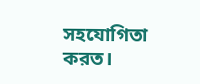সহযোগিতা করত।